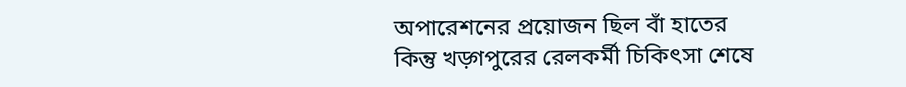অপারেশনের প্রয়োজন ছিল বাঁ হাতের কিন্তু খড়্গপুরের রেলকর্মী চিকিৎসা শেষে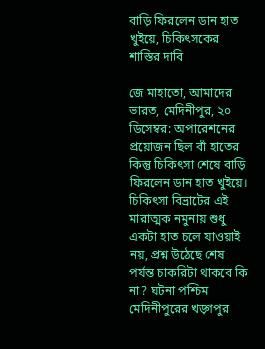বাড়ি ফিরলেন ডান হাত খুইয়ে, চিকিৎসকের শাস্তির দাবি

জে মাহাতো, আমাদের ভারত, মেদিনীপুর, ২০ ডিসেম্বর: অপারেশনের প্রয়োজন ছিল বাঁ হাতের কিন্তু চিকিৎসা শেষে বাড়ি ফিরলেন ডান হাত খুইয়ে। চিকিৎসা বিভ্রাটের এই মারাত্মক নমুনায় শুধু একটা হাত চলে যাওয়াই নয়, প্রশ্ন উঠেছে শেষ পর্যন্ত চাকরিটা থাকবে কি না? ঘটনা পশ্চিম মেদিনীপুরের খড়্গপুর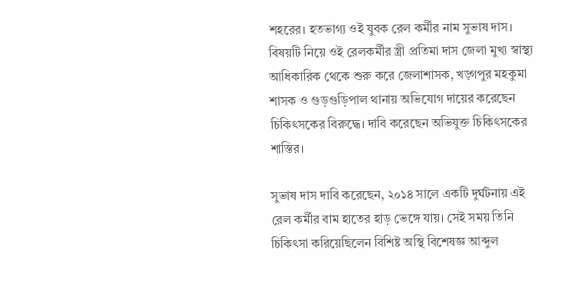শহরের। হতভাগ্য ওই যুবক রেল কর্মীর নাম সুভাষ দাস। বিষয়টি নিয়ে ওই রেলকর্মীর স্ত্রী প্রতিমা দাস জেলা মুখ্য স্বাস্থ্য আধিকারিক থেকে শুরু করে জেলাশাসক, খড়্গপুর মহকুমা শাসক ও গুড়গুড়িপাল থানায় অভিযোগ দায়ের করেছেন চিকিৎসকের বিরুদ্ধে। দাবি করেছেন অভিযুক্ত চিকিৎসকের শাস্তির।

সুভাষ দাস দাবি করেছেন, ২০১৪ সালে একটি দুর্ঘটনায় এই রেল কর্মীর বাম হাতের হাড় ভেঙ্গে যায়। সেই সময় তিনি চিকিৎসা করিয়েছিলেন বিশিষ্ট অস্থি বিশেষজ্ঞ আব্দুল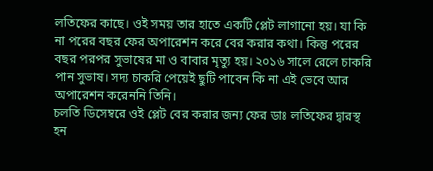লতিফের কাছে। ওই সময় তার হাতে একটি প্লেট লাগানো হয়। যা কি না পরের বছর ফের অপারেশন করে বের করার কথা। কিন্তু পরের বছর পরপর সুভাষের মা ও বাবার মৃত্যু হয়। ২০১৬ সালে রেলে চাকরি পান সুভাষ। সদ্য চাকরি পেয়েই ছুটি পাবেন কি না এই ভেবে আর অপারেশন করেননি তিনি।
চলতি ডিসেম্বরে ওই প্লেট বের করার জন্য ফের ডাঃ লতিফের দ্বারস্থ হন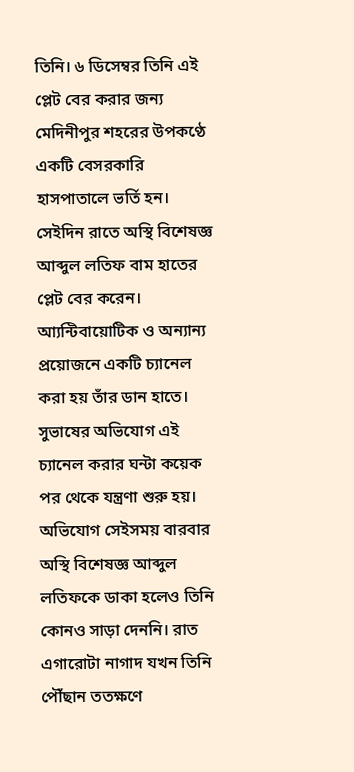তিনি। ৬ ডিসেম্বর তিনি এই প্লেট বের করার জন্য মেদিনীপুর শহরের উপকণ্ঠে একটি বেসরকারি হাসপাতালে ভর্তি হন। সেইদিন রাতে অস্থি বিশেষজ্ঞ আব্দুল লতিফ বাম হাতের প্লেট বের করেন। আ্যন্টিবায়োটিক ও অন্যান্য প্রয়োজনে একটি চ্যানেল করা হয় তাঁর ডান হাতে। সুভাষের অভিযোগ এই চ্যানেল করার ঘন্টা কয়েক পর থেকে যন্ত্রণা শুরু হয়। অভিযোগ সেইসময় বারবার অস্থি বিশেষজ্ঞ আব্দুল লতিফকে ডাকা হলেও তিনি কোনও সাড়া দেননি। রাত এগারোটা নাগাদ যখন তিনি পৌঁছান ততক্ষণে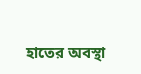হাতের অবস্থা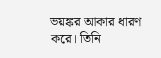ভয়ঙ্কর আকার ধারণ করে। তিনি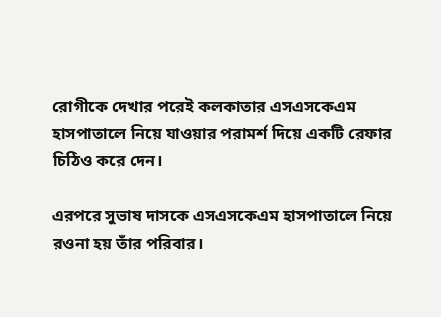রোগীকে দেখার পরেই কলকাতার এসএসকেএম হাসপাতালে নিয়ে যাওয়ার পরামর্শ দিয়ে একটি রেফার চিঠিও করে দেন।

এরপরে সুভাষ দাসকে এসএসকেএম হাসপাতালে নিয়ে রওনা হয় তাঁর পরিবার।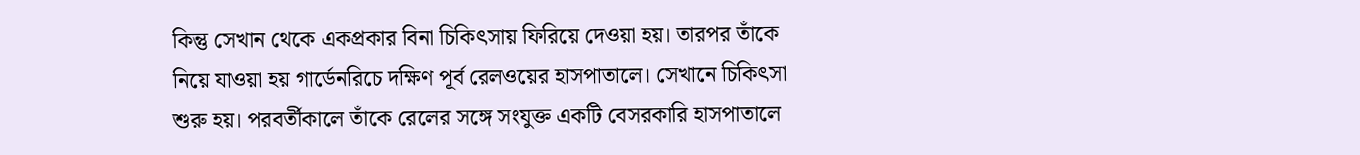কিন্তু সেখান থেকে একপ্রকার বিনা চিকিৎসায় ফিরিয়ে দেওয়া হয়। তারপর তাঁকে নিয়ে যাওয়া হয় গার্ডেনরিচে দক্ষিণ পূর্ব রেলওয়ের হাসপাতালে। সেখানে চিকিৎসা শুরু হয়। পরবর্তীকালে তাঁকে রেলের সঙ্গে সংযুক্ত একটি বেসরকারি হাসপাতালে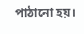পাঠানো হয়।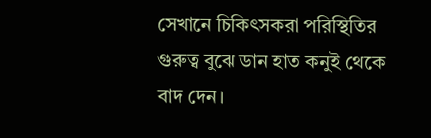সেখানে চিকিৎসকরা পরিস্থিতির গুরুত্ব বুঝে ডান হাত কনুই থেকে বাদ দেন।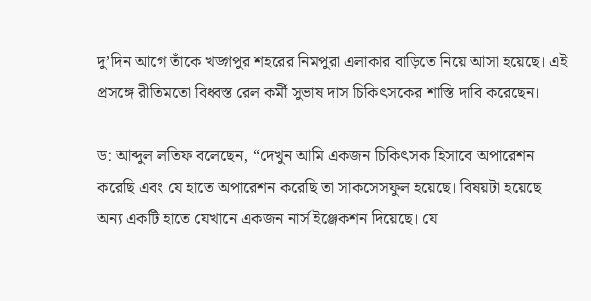দু’দিন আগে তাঁকে খড়্গপুর শহরের নিমপুরা এলাকার বাড়িতে নিয়ে আসা হয়েছে। এই প্রসঙ্গে রীতিমতো বিধ্বস্ত রেল কর্মী সুভাষ দাস চিকিৎসকের শাস্তি দাবি করেছেন।

ড: আব্দুল লতিফ বলেছেন, “দেখুন আমি একজন চিকিৎসক হিসাবে অপারেশন করেছি এবং যে হাতে অপারেশন করেছি তা সাকসেসফুল হয়েছে। বিষয়টা হয়েছে অন্য একটি হাতে যেখানে একজন নার্স ইঞ্জেকশন দিয়েছে। যে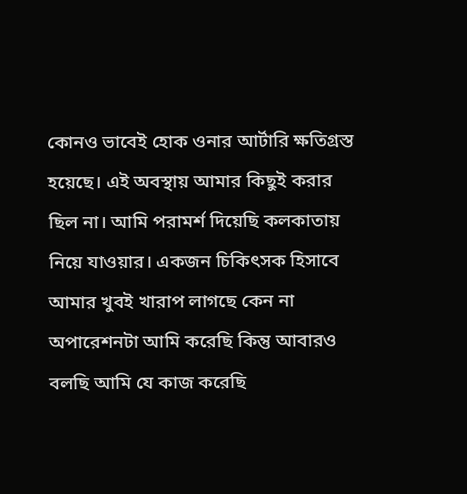কোনও ভাবেই হোক ওনার আর্টারি ক্ষতিগ্রস্ত হয়েছে। এই অবস্থায় আমার কিছুই করার ছিল না। আমি পরামর্শ দিয়েছি কলকাতায় নিয়ে যাওয়ার। একজন চিকিৎসক হিসাবে আমার খুবই খারাপ লাগছে কেন না অপারেশনটা আমি করেছি কিন্তু আবারও বলছি আমি যে কাজ করেছি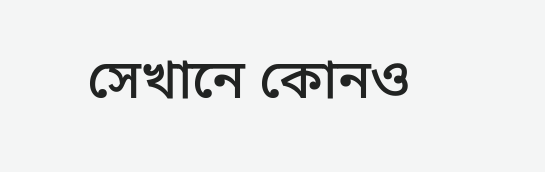সেখানে কোনও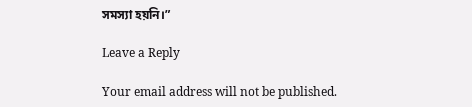সমস্যা হয়নি।”

Leave a Reply

Your email address will not be published.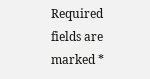Required fields are marked *